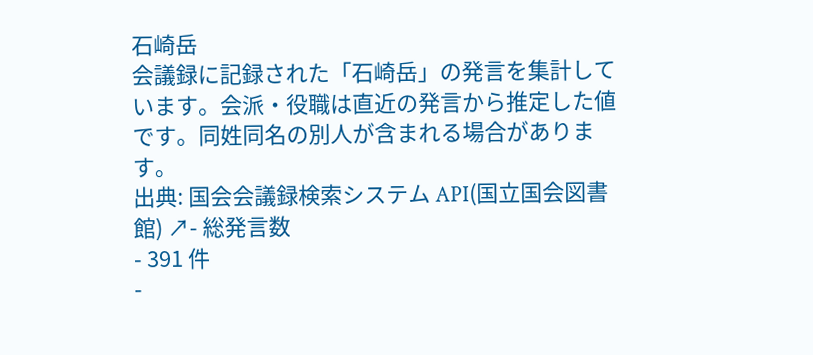石崎岳
会議録に記録された「石崎岳」の発言を集計しています。会派・役職は直近の発言から推定した値です。同姓同名の別人が含まれる場合があります。
出典: 国会会議録検索システム API(国立国会図書館) ↗- 総発言数
- 391 件
-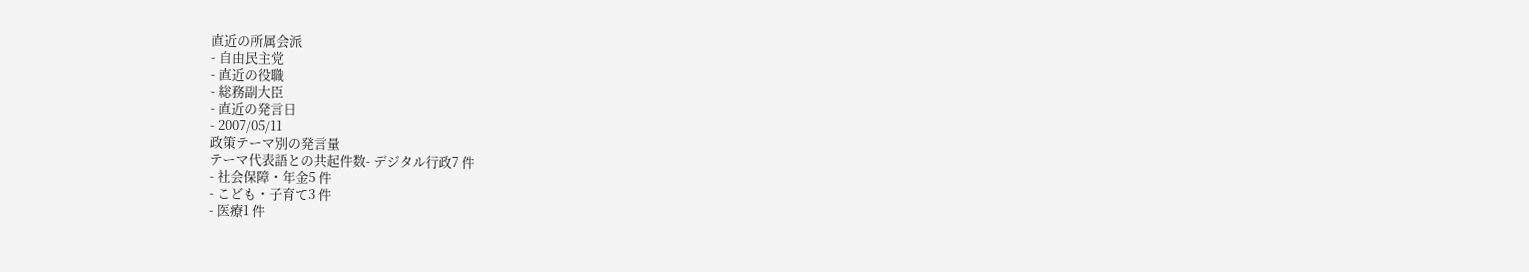直近の所属会派
- 自由民主党
- 直近の役職
- 総務副大臣
- 直近の発言日
- 2007/05/11
政策テーマ別の発言量
テーマ代表語との共起件数- デジタル行政7 件
- 社会保障・年金5 件
- こども・子育て3 件
- 医療1 件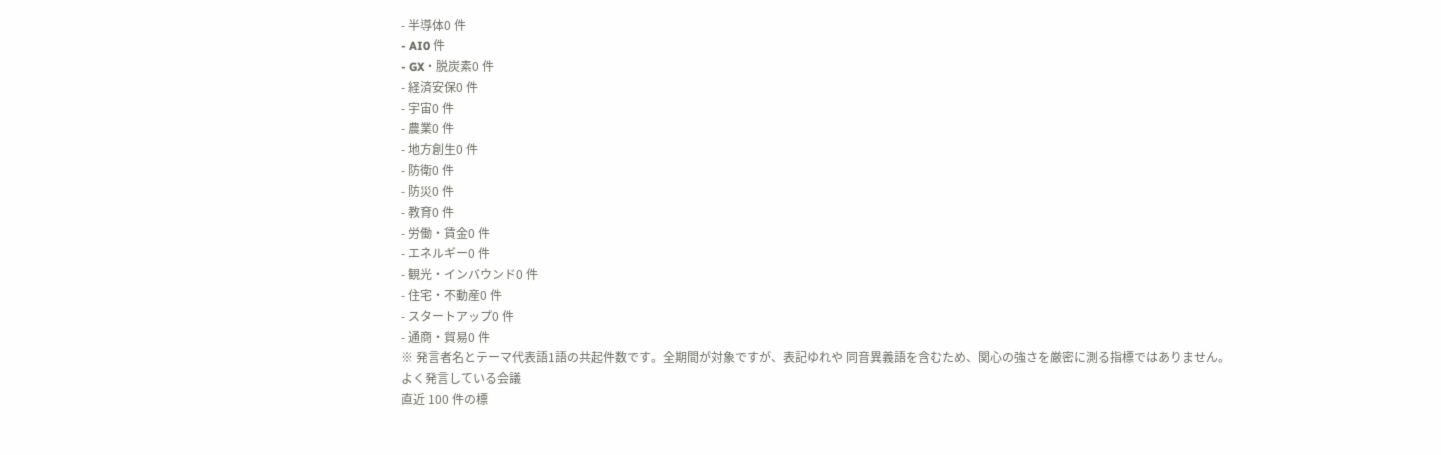- 半導体0 件
- AI0 件
- GX・脱炭素0 件
- 経済安保0 件
- 宇宙0 件
- 農業0 件
- 地方創生0 件
- 防衛0 件
- 防災0 件
- 教育0 件
- 労働・賃金0 件
- エネルギー0 件
- 観光・インバウンド0 件
- 住宅・不動産0 件
- スタートアップ0 件
- 通商・貿易0 件
※ 発言者名とテーマ代表語1語の共起件数です。全期間が対象ですが、表記ゆれや 同音異義語を含むため、関心の強さを厳密に測る指標ではありません。
よく発言している会議
直近 100 件の標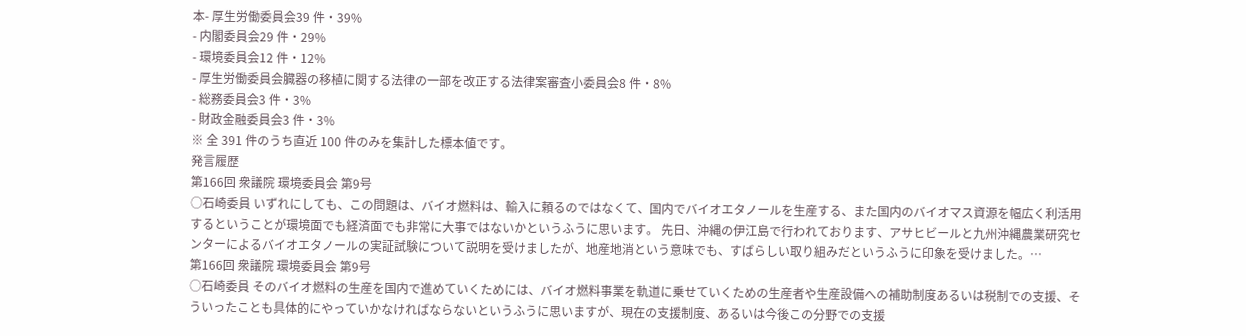本- 厚生労働委員会39 件・39%
- 内閣委員会29 件・29%
- 環境委員会12 件・12%
- 厚生労働委員会臓器の移植に関する法律の一部を改正する法律案審査小委員会8 件・8%
- 総務委員会3 件・3%
- 財政金融委員会3 件・3%
※ 全 391 件のうち直近 100 件のみを集計した標本値です。
発言履歴
第166回 衆議院 環境委員会 第9号
○石崎委員 いずれにしても、この問題は、バイオ燃料は、輸入に頼るのではなくて、国内でバイオエタノールを生産する、また国内のバイオマス資源を幅広く利活用するということが環境面でも経済面でも非常に大事ではないかというふうに思います。 先日、沖縄の伊江島で行われております、アサヒビールと九州沖縄農業研究センターによるバイオエタノールの実証試験について説明を受けましたが、地産地消という意味でも、すばらしい取り組みだというふうに印象を受けました。…
第166回 衆議院 環境委員会 第9号
○石崎委員 そのバイオ燃料の生産を国内で進めていくためには、バイオ燃料事業を軌道に乗せていくための生産者や生産設備への補助制度あるいは税制での支援、そういったことも具体的にやっていかなければならないというふうに思いますが、現在の支援制度、あるいは今後この分野での支援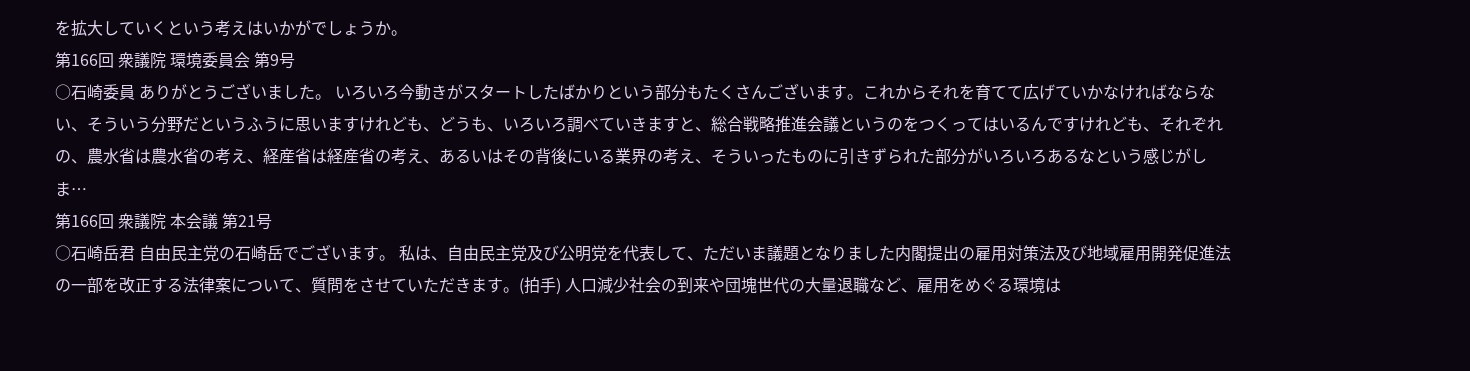を拡大していくという考えはいかがでしょうか。
第166回 衆議院 環境委員会 第9号
○石崎委員 ありがとうございました。 いろいろ今動きがスタートしたばかりという部分もたくさんございます。これからそれを育てて広げていかなければならない、そういう分野だというふうに思いますけれども、どうも、いろいろ調べていきますと、総合戦略推進会議というのをつくってはいるんですけれども、それぞれの、農水省は農水省の考え、経産省は経産省の考え、あるいはその背後にいる業界の考え、そういったものに引きずられた部分がいろいろあるなという感じがしま…
第166回 衆議院 本会議 第21号
○石崎岳君 自由民主党の石崎岳でございます。 私は、自由民主党及び公明党を代表して、ただいま議題となりました内閣提出の雇用対策法及び地域雇用開発促進法の一部を改正する法律案について、質問をさせていただきます。(拍手) 人口減少社会の到来や団塊世代の大量退職など、雇用をめぐる環境は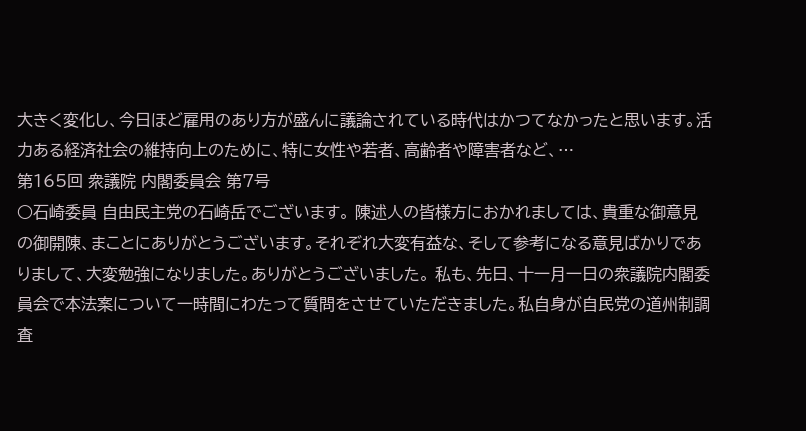大きく変化し、今日ほど雇用のあり方が盛んに議論されている時代はかつてなかったと思います。活力ある経済社会の維持向上のために、特に女性や若者、高齢者や障害者など、…
第165回 衆議院 内閣委員会 第7号
○石崎委員 自由民主党の石崎岳でございます。 陳述人の皆様方におかれましては、貴重な御意見の御開陳、まことにありがとうございます。それぞれ大変有益な、そして参考になる意見ばかりでありまして、大変勉強になりました。ありがとうございました。 私も、先日、十一月一日の衆議院内閣委員会で本法案について一時間にわたって質問をさせていただきました。私自身が自民党の道州制調査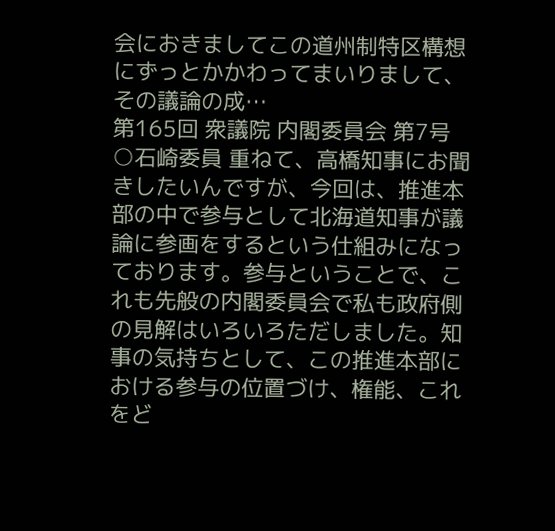会におきましてこの道州制特区構想にずっとかかわってまいりまして、その議論の成…
第165回 衆議院 内閣委員会 第7号
○石崎委員 重ねて、高橋知事にお聞きしたいんですが、今回は、推進本部の中で参与として北海道知事が議論に参画をするという仕組みになっております。参与ということで、これも先般の内閣委員会で私も政府側の見解はいろいろただしました。知事の気持ちとして、この推進本部における参与の位置づけ、権能、これをど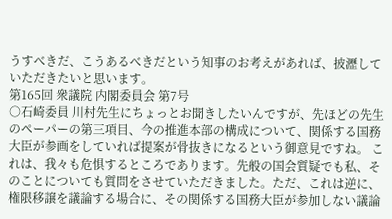うすべきだ、こうあるべきだという知事のお考えがあれば、披瀝していただきたいと思います。
第165回 衆議院 内閣委員会 第7号
○石崎委員 川村先生にちょっとお聞きしたいんですが、先ほどの先生のペーパーの第三項目、今の推進本部の構成について、関係する国務大臣が参画をしていれば提案が骨抜きになるという御意見ですね。 これは、我々も危惧するところであります。先般の国会質疑でも私、そのことについても質問をさせていただきました。ただ、これは逆に、権限移譲を議論する場合に、その関係する国務大臣が参加しない議論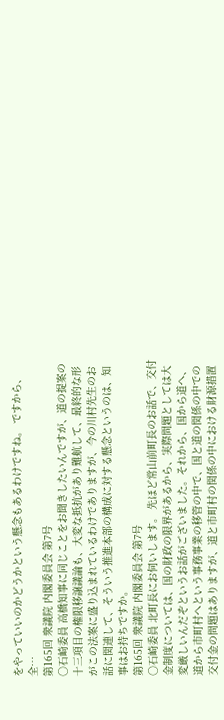をやっていいのかどうかという懸念もあるわけですね。 ですから、全…
第165回 衆議院 内閣委員会 第7号
○石崎委員 高橋知事に同じことをお聞きしたいんですが、道の提案の十三項目の権限移譲議論も、大変な抵抗があり難航して、最終的な形がこの法案に盛り込まれているわけでありますが、今の川村先生のお話に関連して、そういう推進本部の構成に対する懸念というのは、知事はお持ちですか。
第165回 衆議院 内閣委員会 第7号
○石崎委員 北町長にお伺いします。 先ほど常山前町長のお話で、交付金制度については、国の財政の限界があるから、実際問題としては大変厳しいんだぞというお話がございました。それから、国から道へ、道から市町村へという事務事業の移管の中で、国と道の関係の中での交付金の問題はありますが、道と市町村の関係の中における財源措置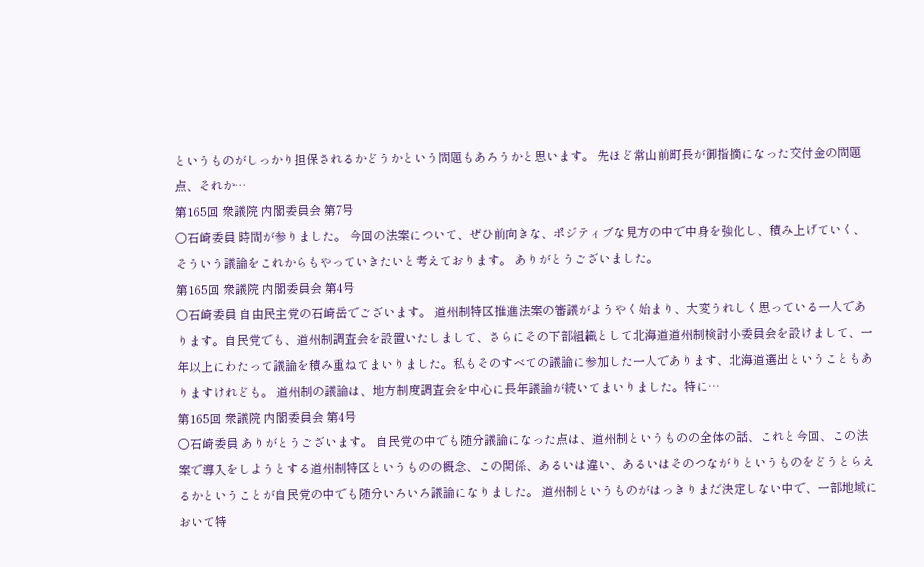というものがしっかり担保されるかどうかという問題もあろうかと思います。 先ほど常山前町長が御指摘になった交付金の問題点、それか…
第165回 衆議院 内閣委員会 第7号
○石崎委員 時間が参りました。 今回の法案について、ぜひ前向きな、ポジティブな見方の中で中身を強化し、積み上げていく、そういう議論をこれからもやっていきたいと考えております。 ありがとうございました。
第165回 衆議院 内閣委員会 第4号
○石崎委員 自由民主党の石崎岳でございます。 道州制特区推進法案の審議がようやく始まり、大変うれしく思っている一人であります。自民党でも、道州制調査会を設置いたしまして、さらにその下部組織として北海道道州制検討小委員会を設けまして、一年以上にわたって議論を積み重ねてまいりました。私もそのすべての議論に参加した一人であります、北海道選出ということもありますけれども。 道州制の議論は、地方制度調査会を中心に長年議論が続いてまいりました。特に…
第165回 衆議院 内閣委員会 第4号
○石崎委員 ありがとうございます。 自民党の中でも随分議論になった点は、道州制というものの全体の話、これと今回、この法案で導入をしようとする道州制特区というものの概念、この関係、あるいは違い、あるいはそのつながりというものをどうとらえるかということが自民党の中でも随分いろいろ議論になりました。 道州制というものがはっきりまだ決定しない中で、一部地域において特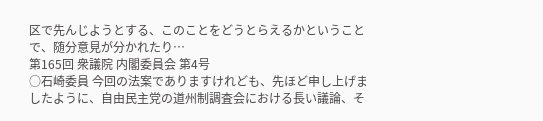区で先んじようとする、このことをどうとらえるかということで、随分意見が分かれたり…
第165回 衆議院 内閣委員会 第4号
○石崎委員 今回の法案でありますけれども、先ほど申し上げましたように、自由民主党の道州制調査会における長い議論、そ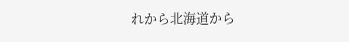れから北海道から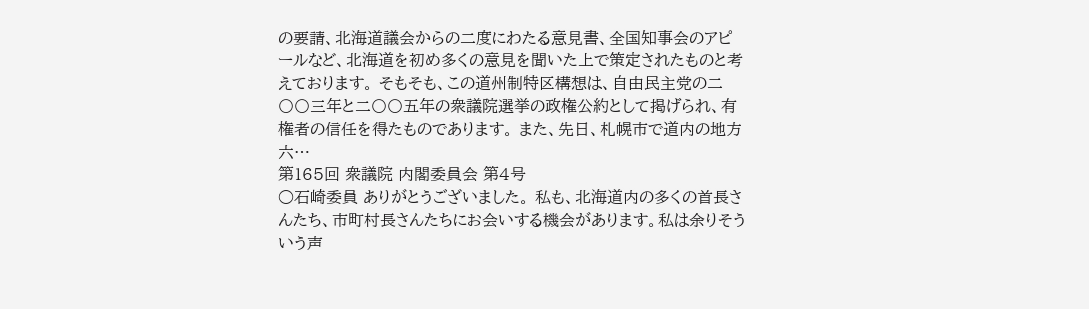の要請、北海道議会からの二度にわたる意見書、全国知事会のアピールなど、北海道を初め多くの意見を聞いた上で策定されたものと考えております。 そもそも、この道州制特区構想は、自由民主党の二〇〇三年と二〇〇五年の衆議院選挙の政権公約として掲げられ、有権者の信任を得たものであります。 また、先日、札幌市で道内の地方六…
第165回 衆議院 内閣委員会 第4号
○石崎委員 ありがとうございました。 私も、北海道内の多くの首長さんたち、市町村長さんたちにお会いする機会があります。私は余りそういう声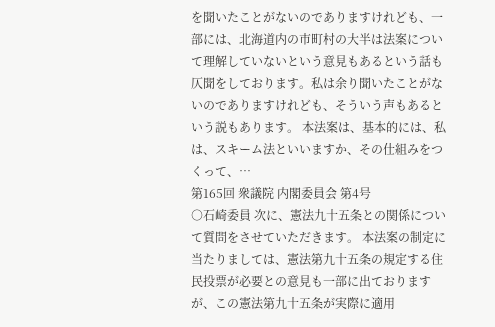を聞いたことがないのでありますけれども、一部には、北海道内の市町村の大半は法案について理解していないという意見もあるという話も仄聞をしております。私は余り聞いたことがないのでありますけれども、そういう声もあるという説もあります。 本法案は、基本的には、私は、スキーム法といいますか、その仕組みをつくって、…
第165回 衆議院 内閣委員会 第4号
○石崎委員 次に、憲法九十五条との関係について質問をさせていただきます。 本法案の制定に当たりましては、憲法第九十五条の規定する住民投票が必要との意見も一部に出ておりますが、この憲法第九十五条が実際に適用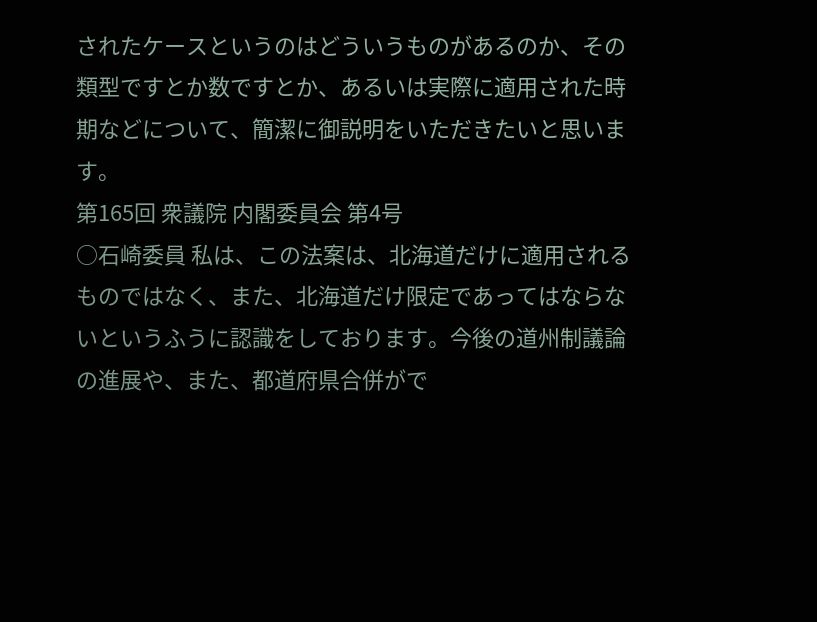されたケースというのはどういうものがあるのか、その類型ですとか数ですとか、あるいは実際に適用された時期などについて、簡潔に御説明をいただきたいと思います。
第165回 衆議院 内閣委員会 第4号
○石崎委員 私は、この法案は、北海道だけに適用されるものではなく、また、北海道だけ限定であってはならないというふうに認識をしております。今後の道州制議論の進展や、また、都道府県合併がで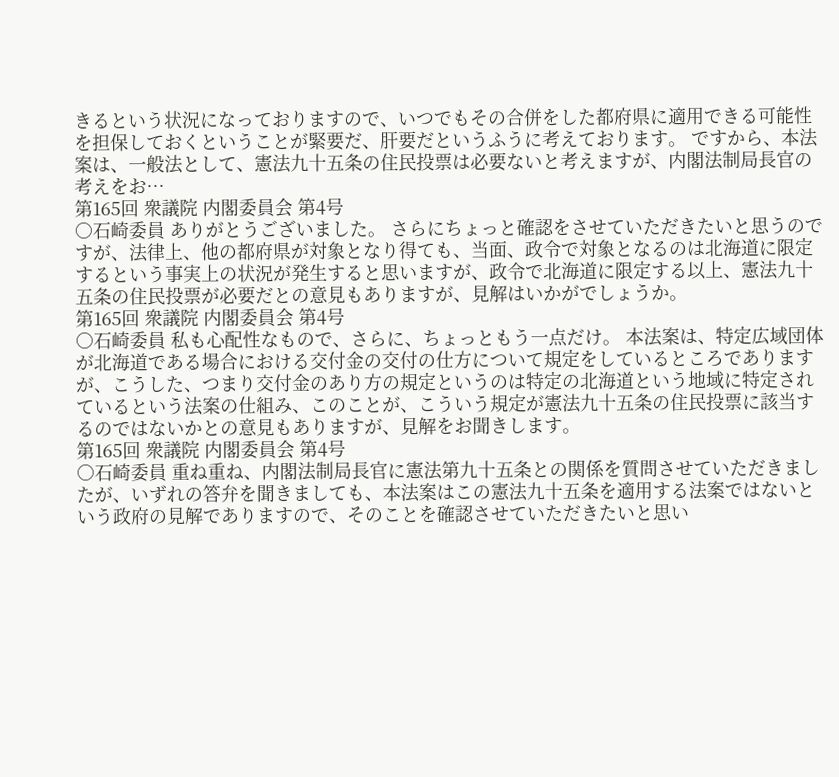きるという状況になっておりますので、いつでもその合併をした都府県に適用できる可能性を担保しておくということが緊要だ、肝要だというふうに考えております。 ですから、本法案は、一般法として、憲法九十五条の住民投票は必要ないと考えますが、内閣法制局長官の考えをお…
第165回 衆議院 内閣委員会 第4号
○石崎委員 ありがとうございました。 さらにちょっと確認をさせていただきたいと思うのですが、法律上、他の都府県が対象となり得ても、当面、政令で対象となるのは北海道に限定するという事実上の状況が発生すると思いますが、政令で北海道に限定する以上、憲法九十五条の住民投票が必要だとの意見もありますが、見解はいかがでしょうか。
第165回 衆議院 内閣委員会 第4号
○石崎委員 私も心配性なもので、さらに、ちょっともう一点だけ。 本法案は、特定広域団体が北海道である場合における交付金の交付の仕方について規定をしているところでありますが、こうした、つまり交付金のあり方の規定というのは特定の北海道という地域に特定されているという法案の仕組み、このことが、こういう規定が憲法九十五条の住民投票に該当するのではないかとの意見もありますが、見解をお聞きします。
第165回 衆議院 内閣委員会 第4号
○石崎委員 重ね重ね、内閣法制局長官に憲法第九十五条との関係を質問させていただきましたが、いずれの答弁を聞きましても、本法案はこの憲法九十五条を適用する法案ではないという政府の見解でありますので、そのことを確認させていただきたいと思い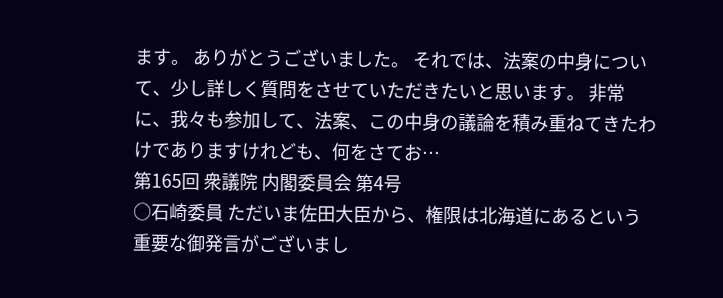ます。 ありがとうございました。 それでは、法案の中身について、少し詳しく質問をさせていただきたいと思います。 非常に、我々も参加して、法案、この中身の議論を積み重ねてきたわけでありますけれども、何をさてお…
第165回 衆議院 内閣委員会 第4号
○石崎委員 ただいま佐田大臣から、権限は北海道にあるという重要な御発言がございまし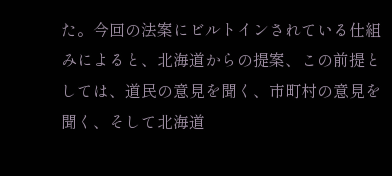た。今回の法案にビルトインされている仕組みによると、北海道からの提案、この前提としては、道民の意見を聞く、市町村の意見を聞く、そして北海道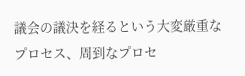議会の議決を経るという大変厳重なプロセス、周到なプロセ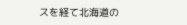スを経て北海道の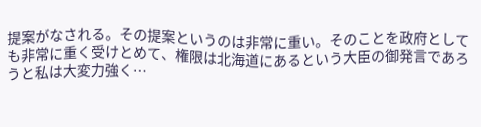提案がなされる。その提案というのは非常に重い。そのことを政府としても非常に重く受けとめて、権限は北海道にあるという大臣の御発言であろうと私は大変力強く…